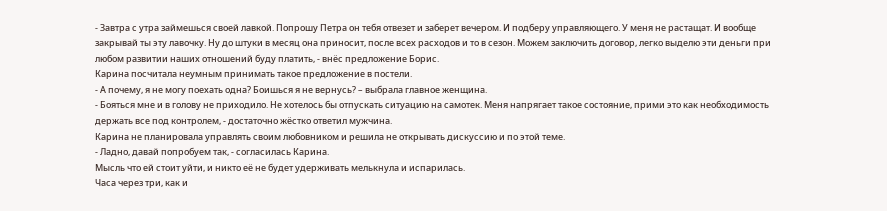- Завтра с утра займешься своей лавкой. Попрошу Петра он тебя отвезет и заберет вечером. И подберу управляющего. У меня не растащат. И вообще закрывай ты эту лавочку. Ну до штуки в месяц она приносит, после всех расходов и то в сезон. Можем заключить договор, легко выделю эти деньги при любом развитии наших отношений буду платить, - внёс предложение Борис.
Карина посчитала неумным принимать такое предложение в постели.
- А почему, я не могу поехать одна? Боишься я не вернусь? – выбрала главное женщина.
- Бояться мне и в голову не приходило. Не хотелось бы отпускать ситуацию на самотек. Меня напрягает такое состояние, прими это как необходимость держать все под контролем, - достаточно жёстко ответил мужчина.
Карина не планировала управлять своим любовником и решила не открывать дискуссию и по этой теме.
- Ладно, давай попробуем так, - согласилась Карина.
Мысль что ей стоит уйти, и никто её не будет удерживать мелькнула и испарилась.
Часа через три, как и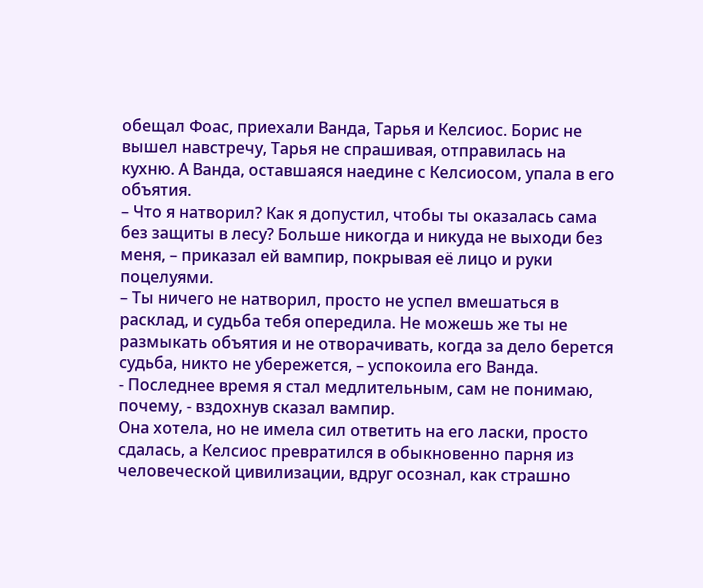обещал Фоас, приехали Ванда, Тарья и Келсиос. Борис не вышел навстречу, Тарья не спрашивая, отправилась на кухню. А Ванда, оставшаяся наедине с Келсиосом, упала в его объятия.
– Что я натворил? Как я допустил, чтобы ты оказалась сама без защиты в лесу? Больше никогда и никуда не выходи без меня, – приказал ей вампир, покрывая её лицо и руки поцелуями.
– Ты ничего не натворил, просто не успел вмешаться в расклад, и судьба тебя опередила. Не можешь же ты не размыкать объятия и не отворачивать, когда за дело берется судьба, никто не убережется, – успокоила его Ванда.
- Последнее время я стал медлительным, сам не понимаю, почему, - вздохнув сказал вампир.
Она хотела, но не имела сил ответить на его ласки, просто сдалась, а Келсиос превратился в обыкновенно парня из человеческой цивилизации, вдруг осознал, как страшно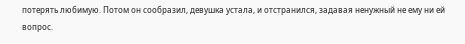потерять любимую. Потом он сообразил, девушка устала, и отстранился, задавая ненужный не ему ни ей вопрос.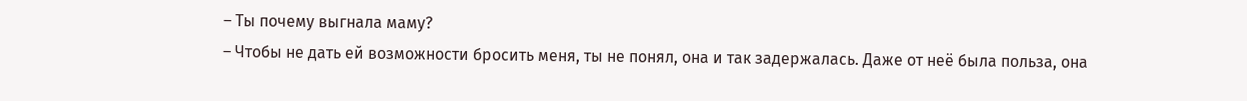– Ты почему выгнала маму?
– Чтобы не дать ей возможности бросить меня, ты не понял, она и так задержалась. Даже от неё была польза, она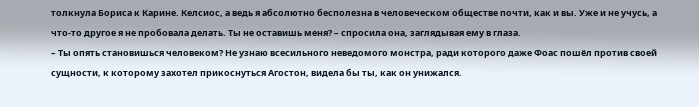толкнула Бориса к Карине. Келсиос, а ведь я абсолютно бесполезна в человеческом обществе почти, как и вы. Уже и не учусь, а что-то другое я не пробовала делать. Ты не оставишь меня? – спросила она, заглядывая ему в глаза.
– Ты опять становишься человеком? Не узнаю всесильного неведомого монстра, ради которого даже Фоас пошёл против своей сущности, к которому захотел прикоснуться Агостон, видела бы ты, как он унижался.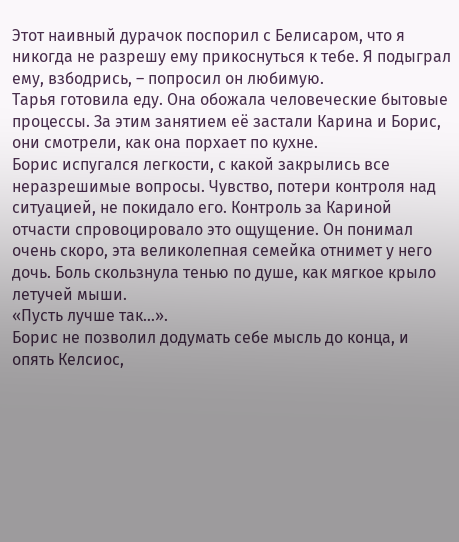Этот наивный дурачок поспорил с Белисаром, что я никогда не разрешу ему прикоснуться к тебе. Я подыграл ему, взбодрись, – попросил он любимую.
Тарья готовила еду. Она обожала человеческие бытовые процессы. За этим занятием её застали Карина и Борис, они смотрели, как она порхает по кухне.
Борис испугался легкости, с какой закрылись все неразрешимые вопросы. Чувство, потери контроля над ситуацией, не покидало его. Контроль за Кариной отчасти спровоцировало это ощущение. Он понимал очень скоро, эта великолепная семейка отнимет у него дочь. Боль скользнула тенью по душе, как мягкое крыло летучей мыши.
«Пусть лучше так…».
Борис не позволил додумать себе мысль до конца, и опять Келсиос,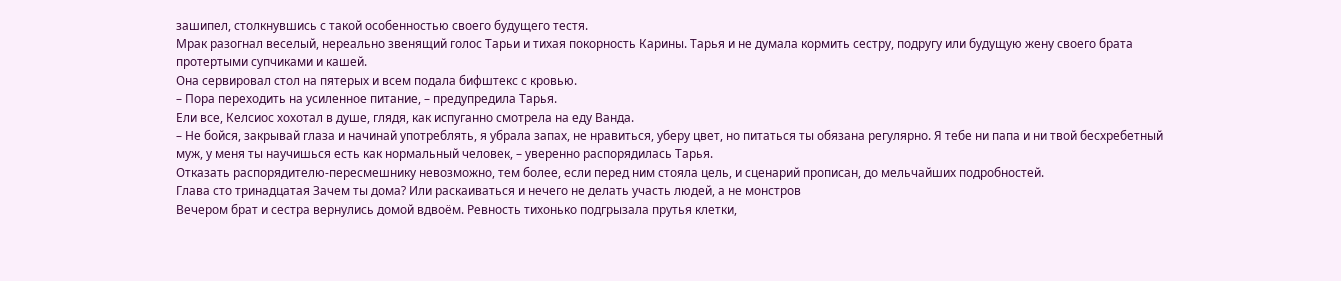зашипел, столкнувшись с такой особенностью своего будущего тестя.
Мрак разогнал веселый, нереально звенящий голос Тарьи и тихая покорность Карины. Тарья и не думала кормить сестру, подругу или будущую жену своего брата протертыми супчиками и кашей.
Она сервировал стол на пятерых и всем подала бифштекс с кровью.
– Пора переходить на усиленное питание, – предупредила Тарья.
Ели все, Келсиос хохотал в душе, глядя, как испуганно смотрела на еду Ванда.
– Не бойся, закрывай глаза и начинай употреблять, я убрала запах, не нравиться, уберу цвет, но питаться ты обязана регулярно. Я тебе ни папа и ни твой бесхребетный муж, у меня ты научишься есть как нормальный человек, – уверенно распорядилась Тарья.
Отказать распорядителю-пересмешнику невозможно, тем более, если перед ним стояла цель, и сценарий прописан, до мельчайших подробностей.
Глава сто тринадцатая Зачем ты дома? Или раскаиваться и нечего не делать участь людей, а не монстров
Вечером брат и сестра вернулись домой вдвоём. Ревность тихонько подгрызала прутья клетки,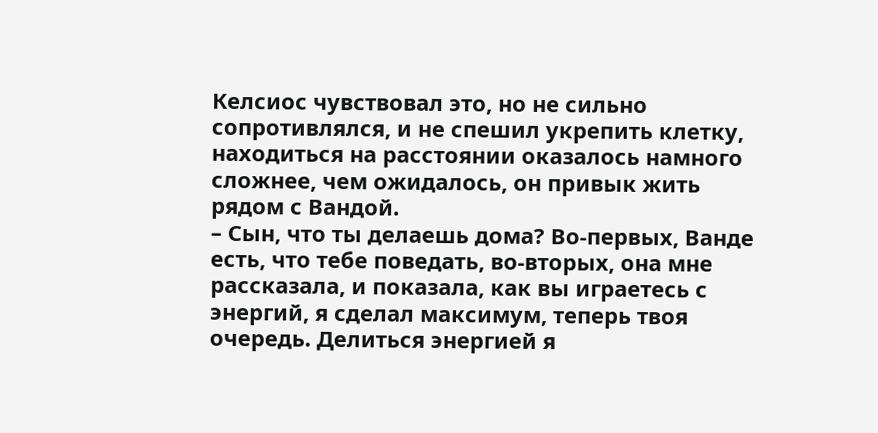Келсиос чувствовал это, но не сильно сопротивлялся, и не спешил укрепить клетку, находиться на расстоянии оказалось намного сложнее, чем ожидалось, он привык жить рядом с Вандой.
– Сын, что ты делаешь дома? Во-первых, Ванде есть, что тебе поведать, во-вторых, она мне рассказала, и показала, как вы играетесь с энергий, я сделал максимум, теперь твоя очередь. Делиться энергией я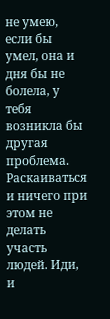не умею, если бы умел, она и дня бы не болела, у тебя возникла бы другая проблема. Раскаиваться и ничего при этом не делать участь людей. Иди, и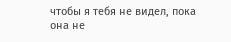чтобы я тебя не видел, пока она не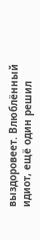выздоровеет. Влюблённый идиот, ещё один решил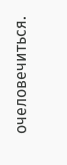очеловечиться.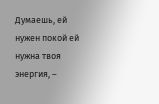Думаешь, ей нужен покой ей нужна твоя энергия, –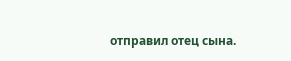отправил отец сына.